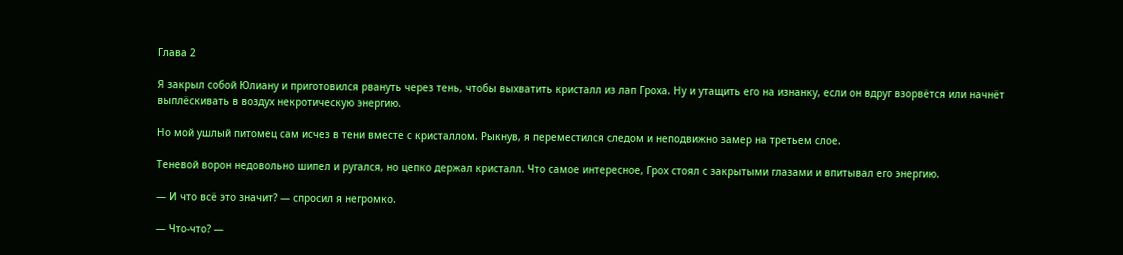Глава 2

Я закрыл собой Юлиану и приготовился рвануть через тень, чтобы выхватить кристалл из лап Гроха. Ну и утащить его на изнанку, если он вдруг взорвётся или начнёт выплёскивать в воздух некротическую энергию.

Но мой ушлый питомец сам исчез в тени вместе с кристаллом. Рыкнув, я переместился следом и неподвижно замер на третьем слое.

Теневой ворон недовольно шипел и ругался, но цепко держал кристалл. Что самое интересное, Грох стоял с закрытыми глазами и впитывал его энергию.

— И что всё это значит? — спросил я негромко.

— Что-что? —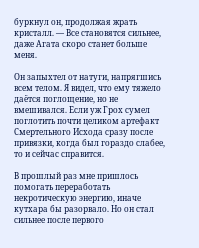буркнул он, продолжая жрать кристалл. — Все становятся сильнее, даже Агата скоро станет больше меня.

Он запыхтел от натуги, напрягшись всем телом. Я видел, что ему тяжело даётся поглощение, но не вмешивался. Если уж Грох сумел поглотить почти целиком артефакт Смертельного Исхода сразу после привязки, когда был гораздо слабее, то и сейчас справится.

В прошлый раз мне пришлось помогать переработать некротическую энергию, иначе кутхара бы разорвало. Но он стал сильнее после первого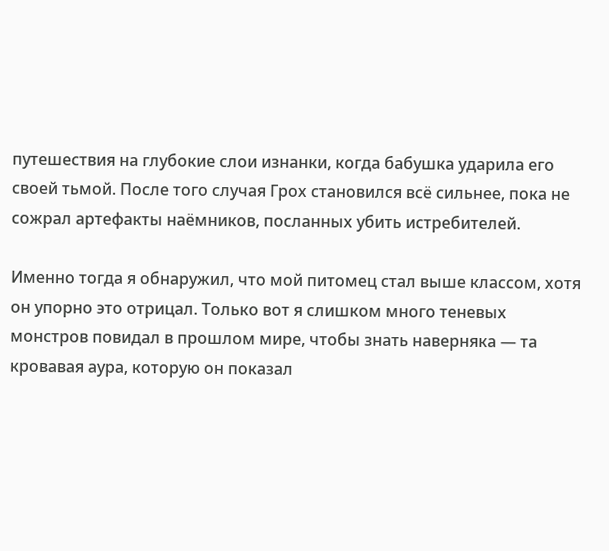путешествия на глубокие слои изнанки, когда бабушка ударила его своей тьмой. После того случая Грох становился всё сильнее, пока не сожрал артефакты наёмников, посланных убить истребителей.

Именно тогда я обнаружил, что мой питомец стал выше классом, хотя он упорно это отрицал. Только вот я слишком много теневых монстров повидал в прошлом мире, чтобы знать наверняка — та кровавая аура, которую он показал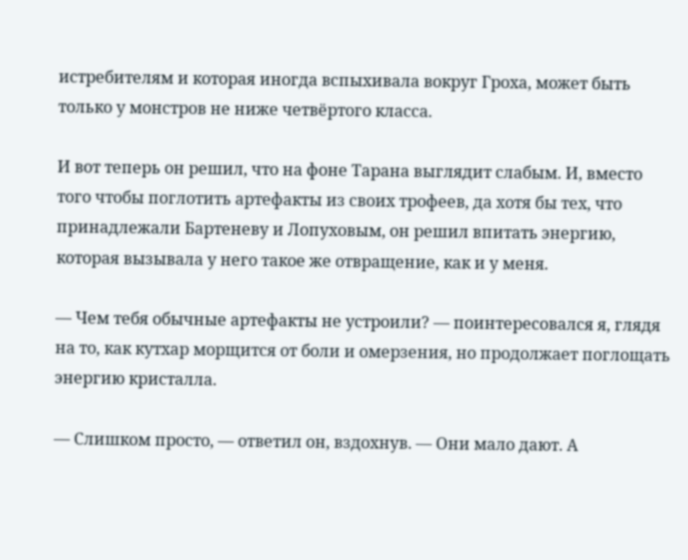истребителям и которая иногда вспыхивала вокруг Гроха, может быть только у монстров не ниже четвёртого класса.

И вот теперь он решил, что на фоне Тарана выглядит слабым. И, вместо того чтобы поглотить артефакты из своих трофеев, да хотя бы тех, что принадлежали Бартеневу и Лопуховым, он решил впитать энергию, которая вызывала у него такое же отвращение, как и у меня.

— Чем тебя обычные артефакты не устроили? — поинтересовался я, глядя на то, как кутхар морщится от боли и омерзения, но продолжает поглощать энергию кристалла.

— Слишком просто, — ответил он, вздохнув. — Они мало дают. А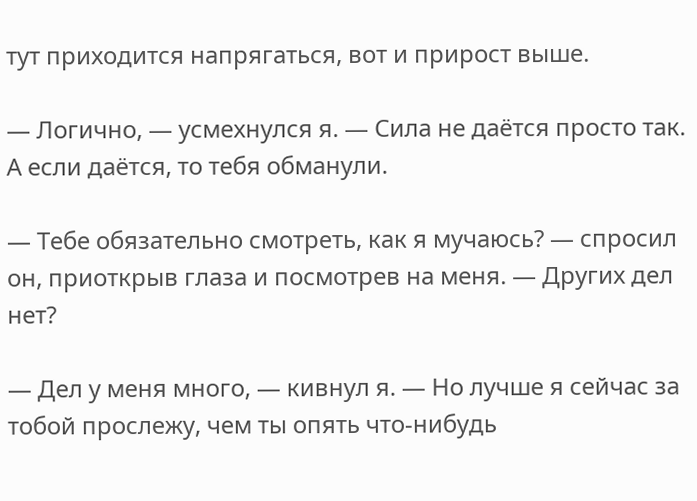тут приходится напрягаться, вот и прирост выше.

— Логично, — усмехнулся я. — Сила не даётся просто так. А если даётся, то тебя обманули.

— Тебе обязательно смотреть, как я мучаюсь? — спросил он, приоткрыв глаза и посмотрев на меня. — Других дел нет?

— Дел у меня много, — кивнул я. — Но лучше я сейчас за тобой прослежу, чем ты опять что-нибудь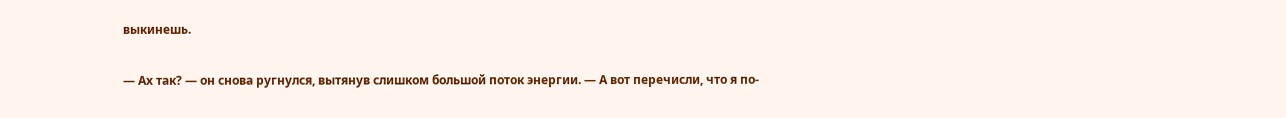выкинешь.

— Ах так? — он снова ругнулся, вытянув слишком большой поток энергии. — А вот перечисли, что я по-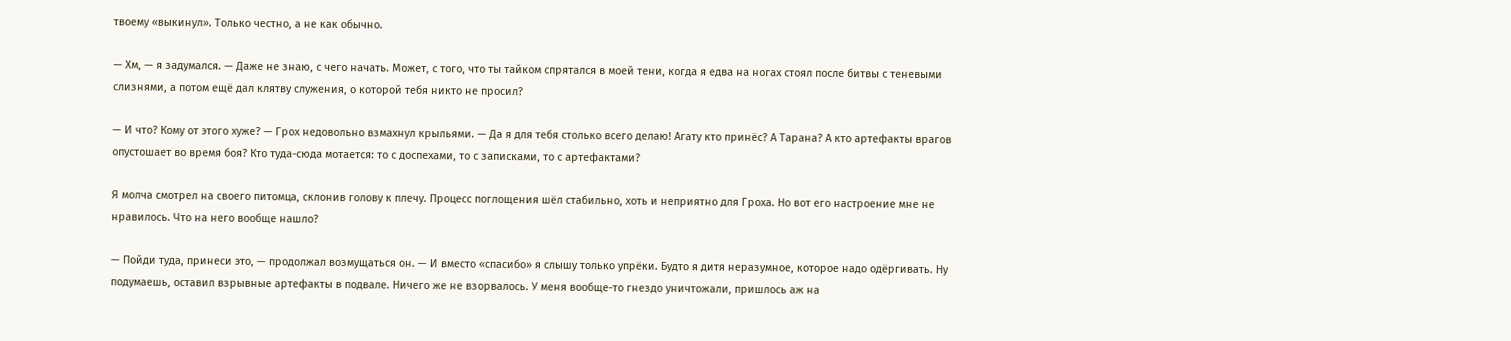твоему «выкинул». Только честно, а не как обычно.

— Хм, — я задумался. — Даже не знаю, с чего начать. Может, с того, что ты тайком спрятался в моей тени, когда я едва на ногах стоял после битвы с теневыми слизнями, а потом ещё дал клятву служения, о которой тебя никто не просил?

— И что? Кому от этого хуже? — Грох недовольно взмахнул крыльями. — Да я для тебя столько всего делаю! Агату кто принёс? А Тарана? А кто артефакты врагов опустошает во время боя? Кто туда-сюда мотается: то с доспехами, то с записками, то с артефактами?

Я молча смотрел на своего питомца, склонив голову к плечу. Процесс поглощения шёл стабильно, хоть и неприятно для Гроха. Но вот его настроение мне не нравилось. Что на него вообще нашло?

— Пойди туда, принеси это, — продолжал возмущаться он. — И вместо «спасибо» я слышу только упрёки. Будто я дитя неразумное, которое надо одёргивать. Ну подумаешь, оставил взрывные артефакты в подвале. Ничего же не взорвалось. У меня вообще-то гнездо уничтожали, пришлось аж на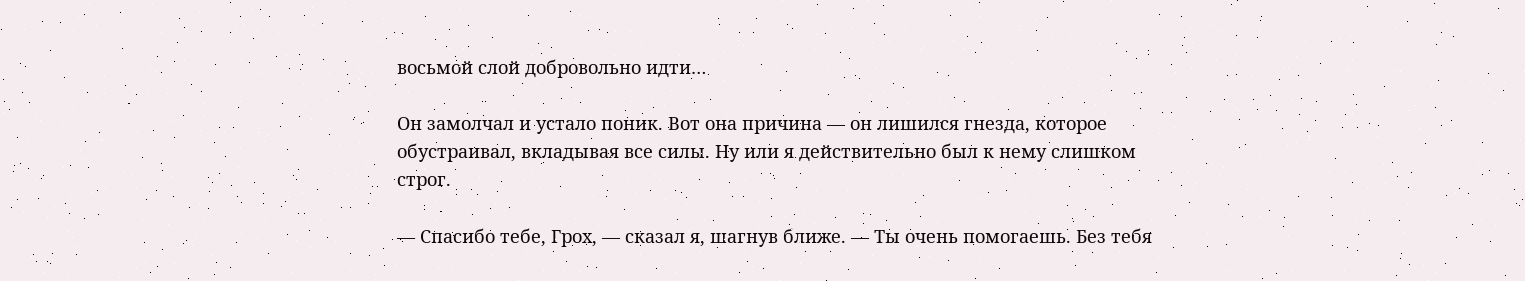восьмой слой добровольно идти…

Он замолчал и устало поник. Вот она причина — он лишился гнезда, которое обустраивал, вкладывая все силы. Ну или я действительно был к нему слишком строг.

— Спасибо тебе, Грох, — сказал я, шагнув ближе. — Ты очень помогаешь. Без тебя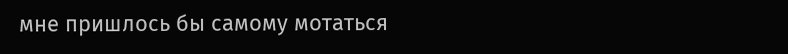мне пришлось бы самому мотаться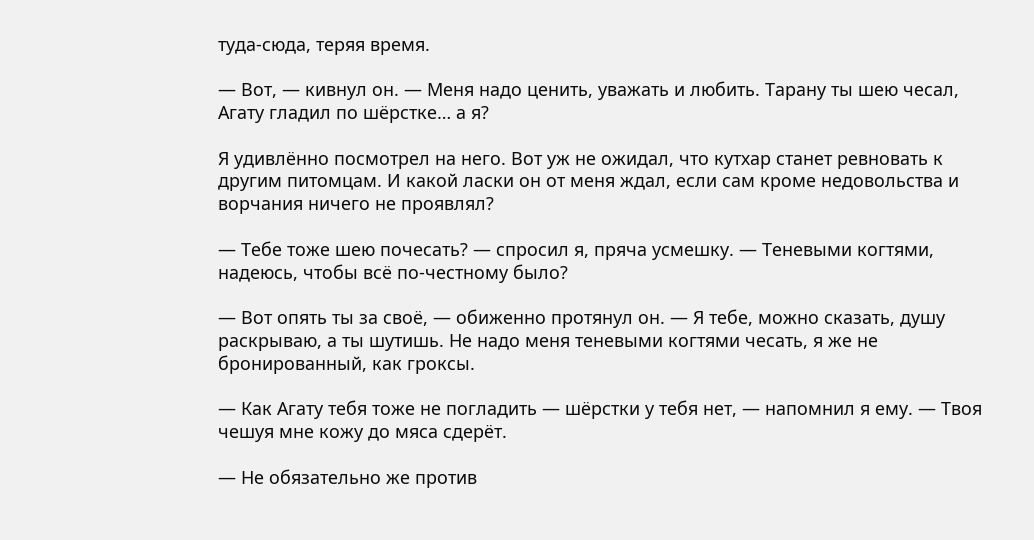туда-сюда, теряя время.

— Вот, — кивнул он. — Меня надо ценить, уважать и любить. Тарану ты шею чесал, Агату гладил по шёрстке… а я?

Я удивлённо посмотрел на него. Вот уж не ожидал, что кутхар станет ревновать к другим питомцам. И какой ласки он от меня ждал, если сам кроме недовольства и ворчания ничего не проявлял?

— Тебе тоже шею почесать? — спросил я, пряча усмешку. — Теневыми когтями, надеюсь, чтобы всё по-честному было?

— Вот опять ты за своё, — обиженно протянул он. — Я тебе, можно сказать, душу раскрываю, а ты шутишь. Не надо меня теневыми когтями чесать, я же не бронированный, как гроксы.

— Как Агату тебя тоже не погладить — шёрстки у тебя нет, — напомнил я ему. — Твоя чешуя мне кожу до мяса сдерёт.

— Не обязательно же против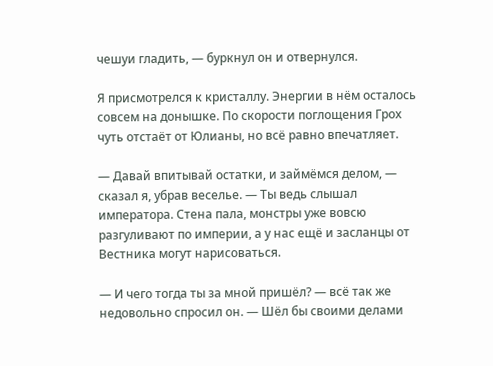чешуи гладить, — буркнул он и отвернулся.

Я присмотрелся к кристаллу. Энергии в нём осталось совсем на донышке. По скорости поглощения Грох чуть отстаёт от Юлианы, но всё равно впечатляет.

— Давай впитывай остатки, и займёмся делом, — сказал я, убрав веселье. — Ты ведь слышал императора. Стена пала, монстры уже вовсю разгуливают по империи, а у нас ещё и засланцы от Вестника могут нарисоваться.

— И чего тогда ты за мной пришёл? — всё так же недовольно спросил он. — Шёл бы своими делами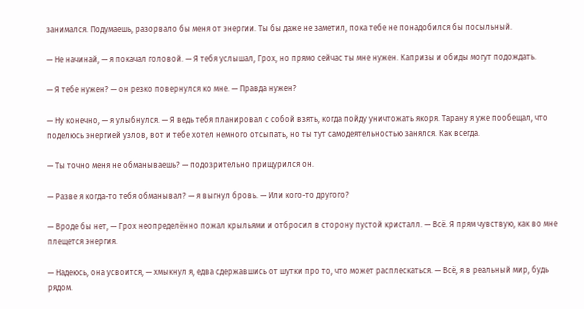занимался. Подумаешь, разорвало бы меня от энергии. Ты бы даже не заметил, пока тебе не понадобился бы посыльный.

— Не начинай, — я покачал головой. — Я тебя услышал, Грох, но прямо сейчас ты мне нужен. Капризы и обиды могут подождать.

— Я тебе нужен? — он резко повернулся ко мне. — Правда нужен?

— Ну конечно, — я улыбнулся. — Я ведь тебя планировал с собой взять, когда пойду уничтожать якоря. Тарану я уже пообещал, что поделюсь энергией узлов, вот и тебе хотел немного отсыпать, но ты тут самодеятельностью занялся. Как всегда.

— Ты точно меня не обманываешь? — подозрительно прищурился он.

— Разве я когда-то тебя обманывал? — я выгнул бровь. — Или кого-то другого?

— Вроде бы нет, — Грох неопределённо пожал крыльями и отбросил в сторону пустой кристалл. — Всё. Я прям чувствую, как во мне плещется энергия.

— Надеюсь, она усвоится, — хмыкнул я, едва сдержавшись от шутки про то, что может расплескаться. — Всё, я в реальный мир, будь рядом.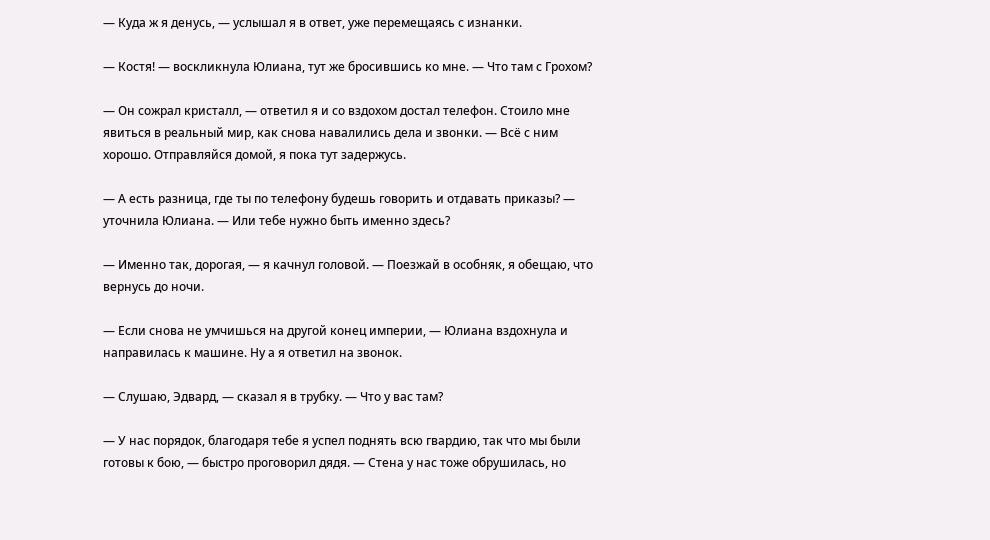— Куда ж я денусь, — услышал я в ответ, уже перемещаясь с изнанки.

— Костя! — воскликнула Юлиана, тут же бросившись ко мне. — Что там с Грохом?

— Он сожрал кристалл, — ответил я и со вздохом достал телефон. Стоило мне явиться в реальный мир, как снова навалились дела и звонки. — Всё с ним хорошо. Отправляйся домой, я пока тут задержусь.

— А есть разница, где ты по телефону будешь говорить и отдавать приказы? — уточнила Юлиана. — Или тебе нужно быть именно здесь?

— Именно так, дорогая, — я качнул головой. — Поезжай в особняк, я обещаю, что вернусь до ночи.

— Если снова не умчишься на другой конец империи, — Юлиана вздохнула и направилась к машине. Ну а я ответил на звонок.

— Слушаю, Эдвард, — сказал я в трубку. — Что у вас там?

— У нас порядок, благодаря тебе я успел поднять всю гвардию, так что мы были готовы к бою, — быстро проговорил дядя. — Стена у нас тоже обрушилась, но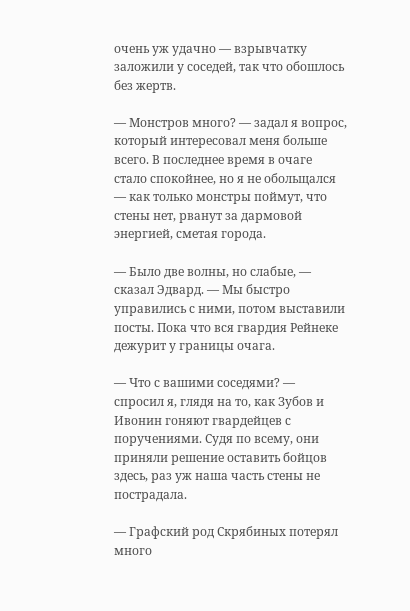очень уж удачно — взрывчатку заложили у соседей, так что обошлось без жертв.

— Монстров много? — задал я вопрос, который интересовал меня больше всего. В последнее время в очаге стало спокойнее, но я не обольщался — как только монстры поймут, что стены нет, рванут за дармовой энергией, сметая города.

— Было две волны, но слабые, — сказал Эдвард. — Мы быстро управились с ними, потом выставили посты. Пока что вся гвардия Рейнеке дежурит у границы очага.

— Что с вашими соседями? — спросил я, глядя на то, как Зубов и Ивонин гоняют гвардейцев с поручениями. Судя по всему, они приняли решение оставить бойцов здесь, раз уж наша часть стены не пострадала.

— Графский род Скрябиных потерял много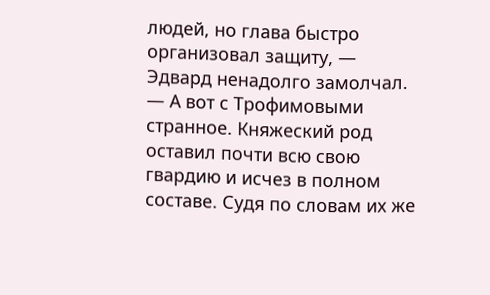людей, но глава быстро организовал защиту, — Эдвард ненадолго замолчал. — А вот с Трофимовыми странное. Княжеский род оставил почти всю свою гвардию и исчез в полном составе. Судя по словам их же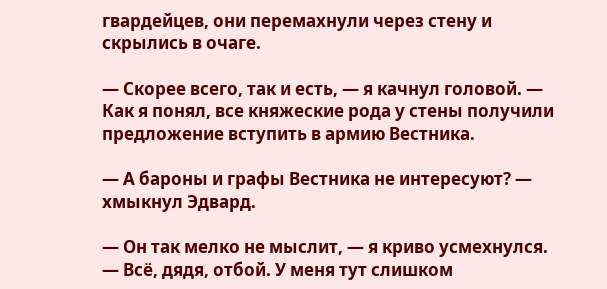гвардейцев, они перемахнули через стену и скрылись в очаге.

— Скорее всего, так и есть, — я качнул головой. — Как я понял, все княжеские рода у стены получили предложение вступить в армию Вестника.

— А бароны и графы Вестника не интересуют? — хмыкнул Эдвард.

— Он так мелко не мыслит, — я криво усмехнулся. — Всё, дядя, отбой. У меня тут слишком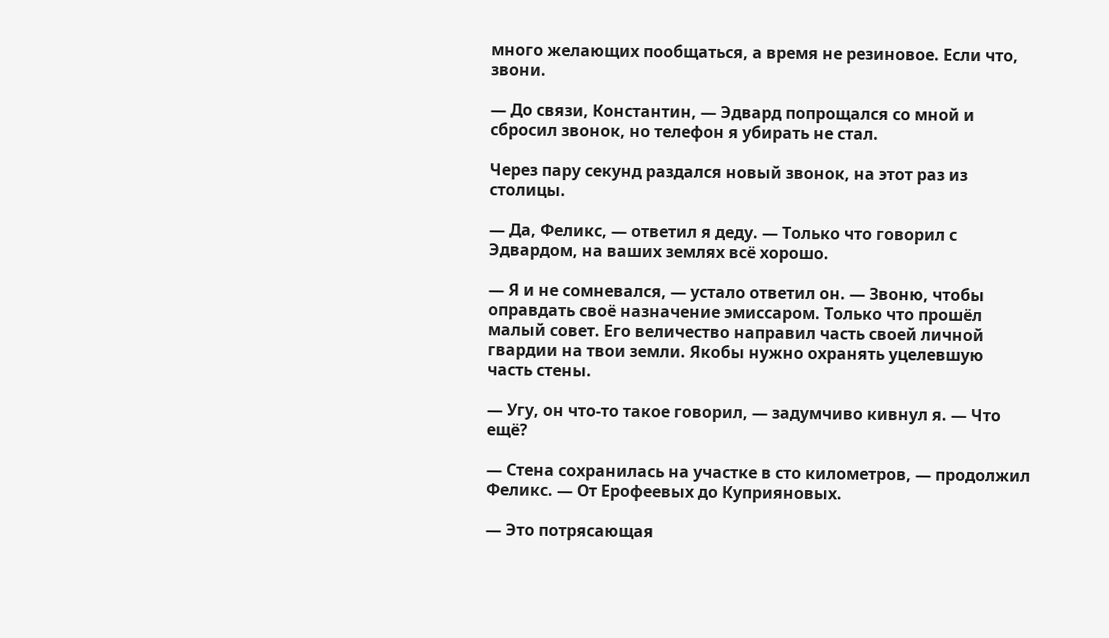много желающих пообщаться, а время не резиновое. Если что, звони.

— До связи, Константин, — Эдвард попрощался со мной и сбросил звонок, но телефон я убирать не стал.

Через пару секунд раздался новый звонок, на этот раз из столицы.

— Да, Феликс, — ответил я деду. — Только что говорил с Эдвардом, на ваших землях всё хорошо.

— Я и не сомневался, — устало ответил он. — Звоню, чтобы оправдать своё назначение эмиссаром. Только что прошёл малый совет. Его величество направил часть своей личной гвардии на твои земли. Якобы нужно охранять уцелевшую часть стены.

— Угу, он что-то такое говорил, — задумчиво кивнул я. — Что ещё?

— Стена сохранилась на участке в сто километров, — продолжил Феликс. — От Ерофеевых до Куприяновых.

— Это потрясающая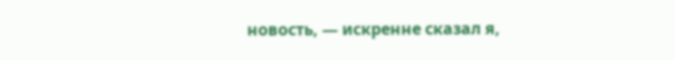новость, — искренне сказал я,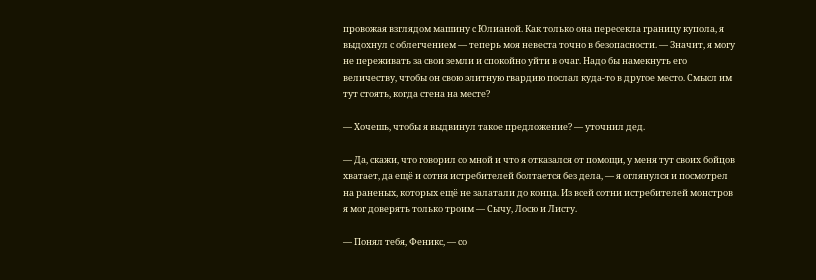провожая взглядом машину с Юлианой. Как только она пересекла границу купола, я выдохнул с облегчением — теперь моя невеста точно в безопасности. — Значит, я могу не переживать за свои земли и спокойно уйти в очаг. Надо бы намекнуть его величеству, чтобы он свою элитную гвардию послал куда-то в другое место. Смысл им тут стоять, когда стена на месте?

— Хочешь, чтобы я выдвинул такое предложение? — уточнил дед.

— Да, скажи, что говорил со мной и что я отказался от помощи, у меня тут своих бойцов хватает, да ещё и сотня истребителей болтается без дела, — я оглянулся и посмотрел на раненых, которых ещё не залатали до конца. Из всей сотни истребителей монстров я мог доверять только троим — Сычу, Лосю и Листу.

— Понял тебя, Феникс, — со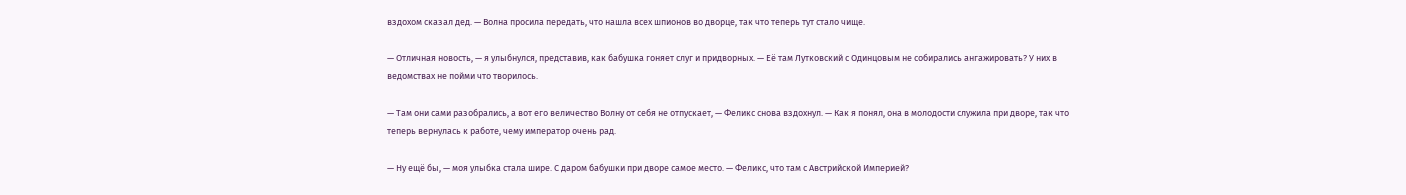вздохом сказал дед. — Волна просила передать, что нашла всех шпионов во дворце, так что теперь тут стало чище.

— Отличная новость, — я улыбнулся, представив, как бабушка гоняет слуг и придворных. — Её там Лутковский с Одинцовым не собирались ангажировать? У них в ведомствах не пойми что творилось.

— Там они сами разобрались, а вот его величество Волну от себя не отпускает, — Феликс снова вздохнул. — Как я понял, она в молодости служила при дворе, так что теперь вернулась к работе, чему император очень рад.

— Ну ещё бы, — моя улыбка стала шире. С даром бабушки при дворе самое место. — Феликс, что там с Австрийской Империей?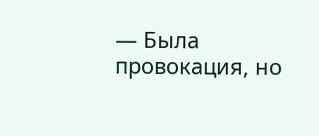— Была провокация, но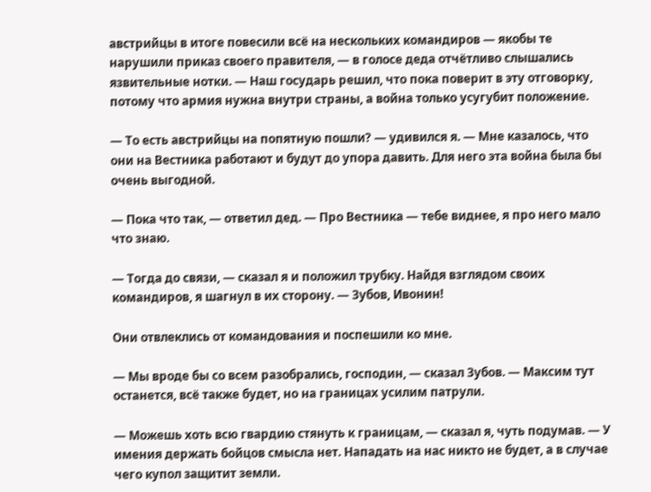австрийцы в итоге повесили всё на нескольких командиров — якобы те нарушили приказ своего правителя, — в голосе деда отчётливо слышались язвительные нотки. — Наш государь решил, что пока поверит в эту отговорку, потому что армия нужна внутри страны, а война только усугубит положение.

— То есть австрийцы на попятную пошли? — удивился я. — Мне казалось, что они на Вестника работают и будут до упора давить. Для него эта война была бы очень выгодной.

— Пока что так, — ответил дед. — Про Вестника — тебе виднее, я про него мало что знаю.

— Тогда до связи, — сказал я и положил трубку. Найдя взглядом своих командиров, я шагнул в их сторону. — Зубов, Ивонин!

Они отвлеклись от командования и поспешили ко мне.

— Мы вроде бы со всем разобрались, господин, — сказал Зубов. — Максим тут останется, всё также будет, но на границах усилим патрули.

— Можешь хоть всю гвардию стянуть к границам, — сказал я, чуть подумав. — У имения держать бойцов смысла нет. Нападать на нас никто не будет, а в случае чего купол защитит земли.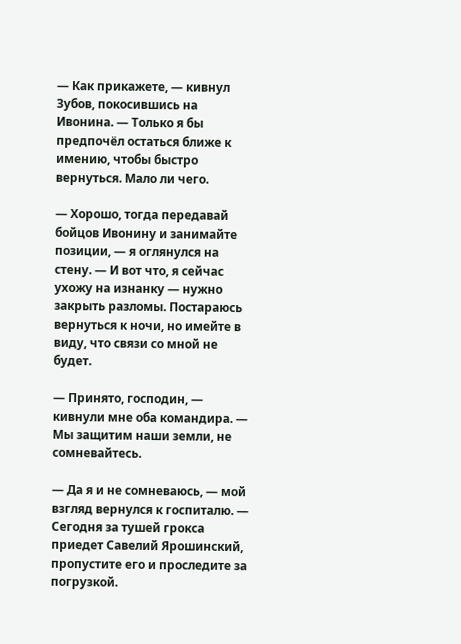— Как прикажете, — кивнул Зубов, покосившись на Ивонина. — Только я бы предпочёл остаться ближе к имению, чтобы быстро вернуться. Мало ли чего.

— Хорошо, тогда передавай бойцов Ивонину и занимайте позиции, — я оглянулся на стену. — И вот что, я сейчас ухожу на изнанку — нужно закрыть разломы. Постараюсь вернуться к ночи, но имейте в виду, что связи со мной не будет.

— Принято, господин, — кивнули мне оба командира. — Мы защитим наши земли, не сомневайтесь.

— Да я и не сомневаюсь, — мой взгляд вернулся к госпиталю. — Сегодня за тушей грокса приедет Савелий Ярошинский, пропустите его и проследите за погрузкой.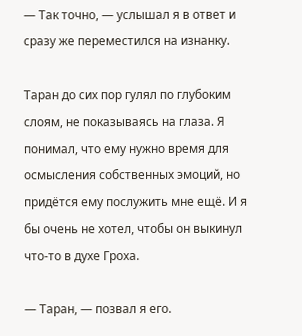— Так точно, — услышал я в ответ и сразу же переместился на изнанку.

Таран до сих пор гулял по глубоким слоям, не показываясь на глаза. Я понимал, что ему нужно время для осмысления собственных эмоций, но придётся ему послужить мне ещё. И я бы очень не хотел, чтобы он выкинул что-то в духе Гроха.

— Таран, — позвал я его.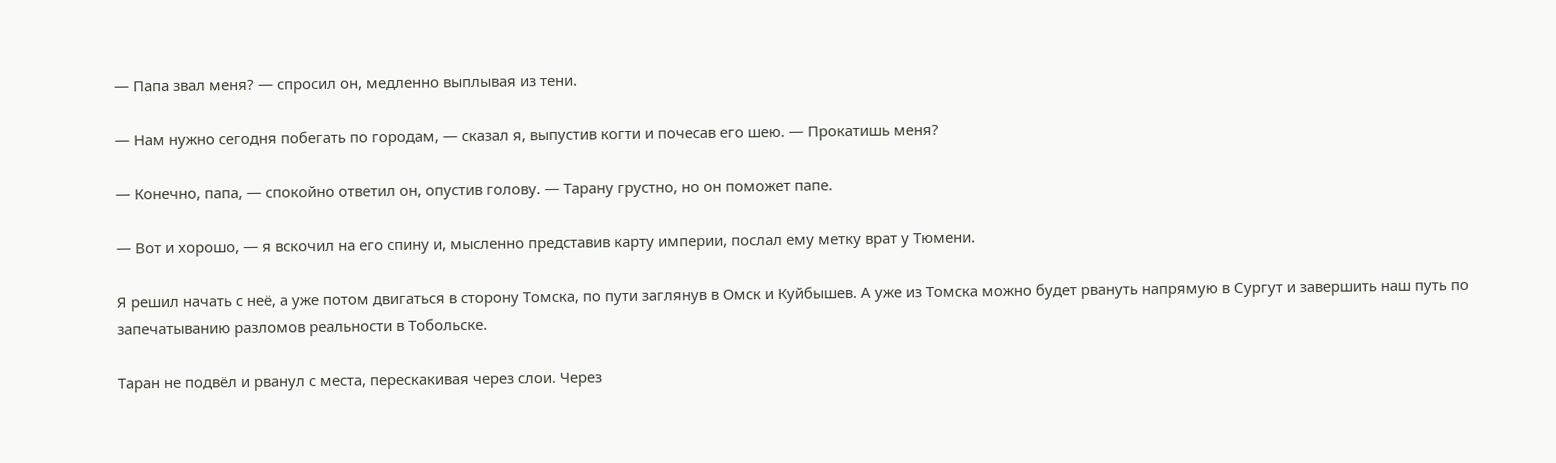— Папа звал меня? — спросил он, медленно выплывая из тени.

— Нам нужно сегодня побегать по городам, — сказал я, выпустив когти и почесав его шею. — Прокатишь меня?

— Конечно, папа, — спокойно ответил он, опустив голову. — Тарану грустно, но он поможет папе.

— Вот и хорошо, — я вскочил на его спину и, мысленно представив карту империи, послал ему метку врат у Тюмени.

Я решил начать с неё, а уже потом двигаться в сторону Томска, по пути заглянув в Омск и Куйбышев. А уже из Томска можно будет рвануть напрямую в Сургут и завершить наш путь по запечатыванию разломов реальности в Тобольске.

Таран не подвёл и рванул с места, перескакивая через слои. Через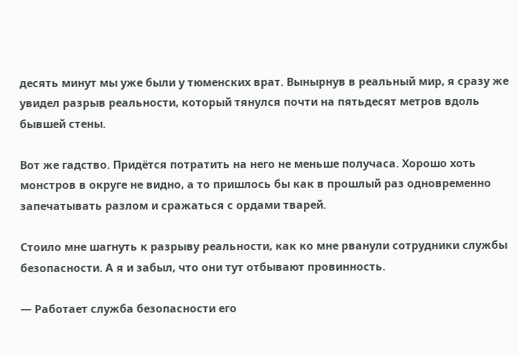десять минут мы уже были у тюменских врат. Вынырнув в реальный мир, я сразу же увидел разрыв реальности, который тянулся почти на пятьдесят метров вдоль бывшей стены.

Вот же гадство. Придётся потратить на него не меньше получаса. Хорошо хоть монстров в округе не видно, а то пришлось бы как в прошлый раз одновременно запечатывать разлом и сражаться с ордами тварей.

Стоило мне шагнуть к разрыву реальности, как ко мне рванули сотрудники службы безопасности. А я и забыл, что они тут отбывают провинность.

— Работает служба безопасности его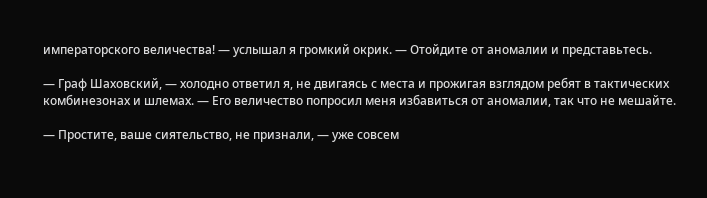императорского величества! — услышал я громкий окрик. — Отойдите от аномалии и представьтесь.

— Граф Шаховский, — холодно ответил я, не двигаясь с места и прожигая взглядом ребят в тактических комбинезонах и шлемах. — Его величество попросил меня избавиться от аномалии, так что не мешайте.

— Простите, ваше сиятельство, не признали, — уже совсем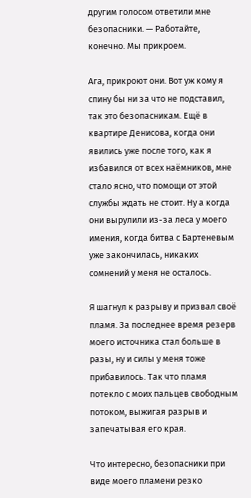другим голосом ответили мне безопасники. — Работайте, конечно. Мы прикроем.

Ага, прикроют они. Вот уж кому я спину бы ни за что не подставил, так это безопасникам. Ещё в квартире Денисова, когда они явились уже после того, как я избавился от всех наёмников, мне стало ясно, что помощи от этой службы ждать не стоит. Ну а когда они вырулили из-за леса у моего имения, когда битва с Бартеневым уже закончилась, никаких сомнений у меня не осталось.

Я шагнул к разрыву и призвал своё пламя. За последнее время резерв моего источника стал больше в разы, ну и силы у меня тоже прибавилось. Так что пламя потекло с моих пальцев свободным потоком, выжигая разрыв и запечатывая его края.

Что интересно, безопасники при виде моего пламени резко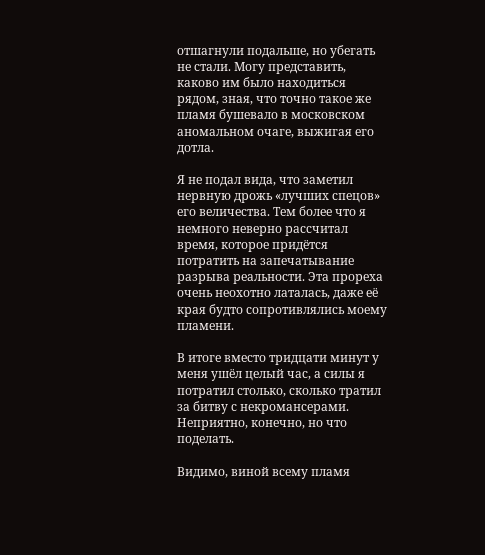отшагнули подальше, но убегать не стали. Могу представить, каково им было находиться рядом, зная, что точно такое же пламя бушевало в московском аномальном очаге, выжигая его дотла.

Я не подал вида, что заметил нервную дрожь «лучших спецов» его величества. Тем более что я немного неверно рассчитал время, которое придётся потратить на запечатывание разрыва реальности. Эта прореха очень неохотно латалась, даже её края будто сопротивлялись моему пламени.

В итоге вместо тридцати минут у меня ушёл целый час, а силы я потратил столько, сколько тратил за битву с некромансерами. Неприятно, конечно, но что поделать.

Видимо, виной всему пламя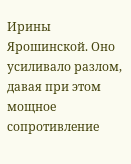Ирины Ярошинской. Оно усиливало разлом, давая при этом мощное сопротивление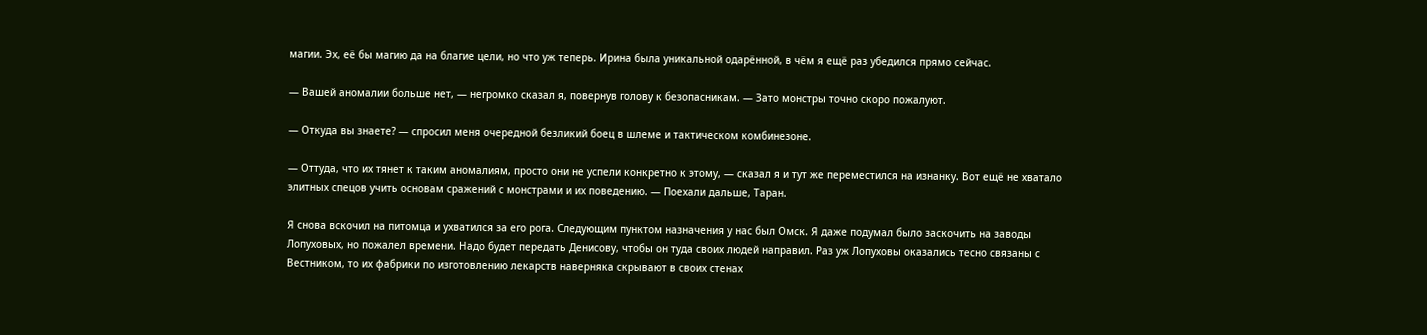магии. Эх, её бы магию да на благие цели, но что уж теперь. Ирина была уникальной одарённой, в чём я ещё раз убедился прямо сейчас.

— Вашей аномалии больше нет, — негромко сказал я, повернув голову к безопасникам. — Зато монстры точно скоро пожалуют.

— Откуда вы знаете? — спросил меня очередной безликий боец в шлеме и тактическом комбинезоне.

— Оттуда, что их тянет к таким аномалиям, просто они не успели конкретно к этому, — сказал я и тут же переместился на изнанку. Вот ещё не хватало элитных спецов учить основам сражений с монстрами и их поведению. — Поехали дальше, Таран.

Я снова вскочил на питомца и ухватился за его рога. Следующим пунктом назначения у нас был Омск. Я даже подумал было заскочить на заводы Лопуховых, но пожалел времени. Надо будет передать Денисову, чтобы он туда своих людей направил. Раз уж Лопуховы оказались тесно связаны с Вестником, то их фабрики по изготовлению лекарств наверняка скрывают в своих стенах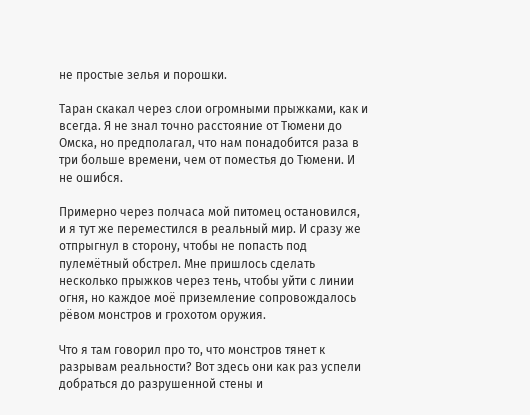не простые зелья и порошки.

Таран скакал через слои огромными прыжками, как и всегда. Я не знал точно расстояние от Тюмени до Омска, но предполагал, что нам понадобится раза в три больше времени, чем от поместья до Тюмени. И не ошибся.

Примерно через полчаса мой питомец остановился, и я тут же переместился в реальный мир. И сразу же отпрыгнул в сторону, чтобы не попасть под пулемётный обстрел. Мне пришлось сделать несколько прыжков через тень, чтобы уйти с линии огня, но каждое моё приземление сопровождалось рёвом монстров и грохотом оружия.

Что я там говорил про то, что монстров тянет к разрывам реальности? Вот здесь они как раз успели добраться до разрушенной стены и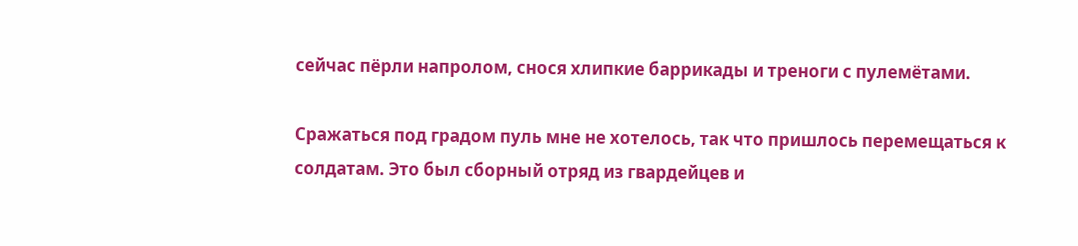сейчас пёрли напролом, снося хлипкие баррикады и треноги с пулемётами.

Сражаться под градом пуль мне не хотелось, так что пришлось перемещаться к солдатам. Это был сборный отряд из гвардейцев и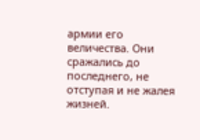армии его величества. Они сражались до последнего, не отступая и не жалея жизней.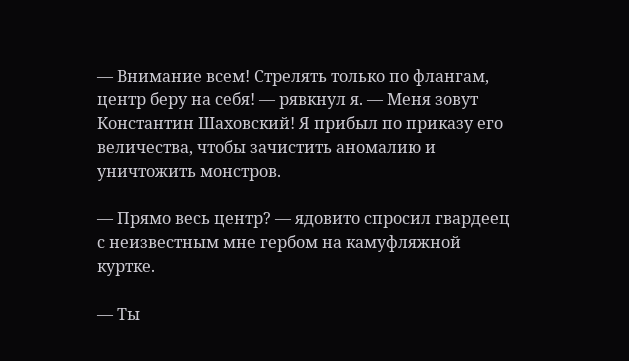— Внимание всем! Стрелять только по флангам, центр беру на себя! — рявкнул я. — Меня зовут Константин Шаховский! Я прибыл по приказу его величества, чтобы зачистить аномалию и уничтожить монстров.

— Прямо весь центр? — ядовито спросил гвардеец с неизвестным мне гербом на камуфляжной куртке.

— Ты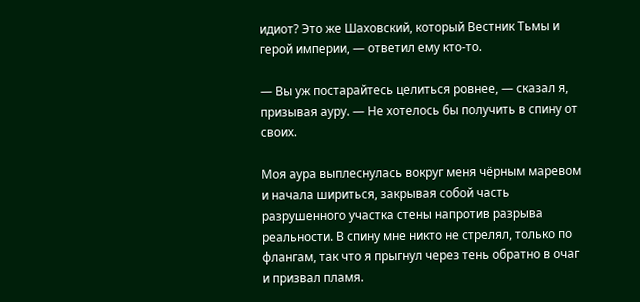идиот? Это же Шаховский, который Вестник Тьмы и герой империи, — ответил ему кто-то.

— Вы уж постарайтесь целиться ровнее, — сказал я, призывая ауру. — Не хотелось бы получить в спину от своих.

Моя аура выплеснулась вокруг меня чёрным маревом и начала шириться, закрывая собой часть разрушенного участка стены напротив разрыва реальности. В спину мне никто не стрелял, только по флангам, так что я прыгнул через тень обратно в очаг и призвал пламя.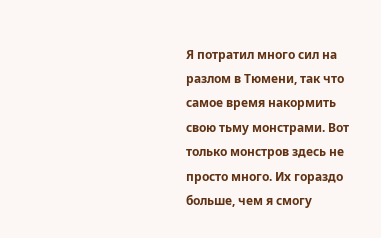Я потратил много сил на разлом в Тюмени, так что самое время накормить свою тьму монстрами. Вот только монстров здесь не просто много. Их гораздо больше, чем я смогу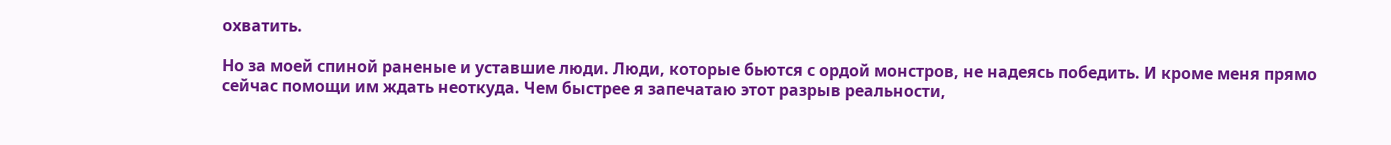охватить.

Но за моей спиной раненые и уставшие люди. Люди, которые бьются с ордой монстров, не надеясь победить. И кроме меня прямо сейчас помощи им ждать неоткуда. Чем быстрее я запечатаю этот разрыв реальности,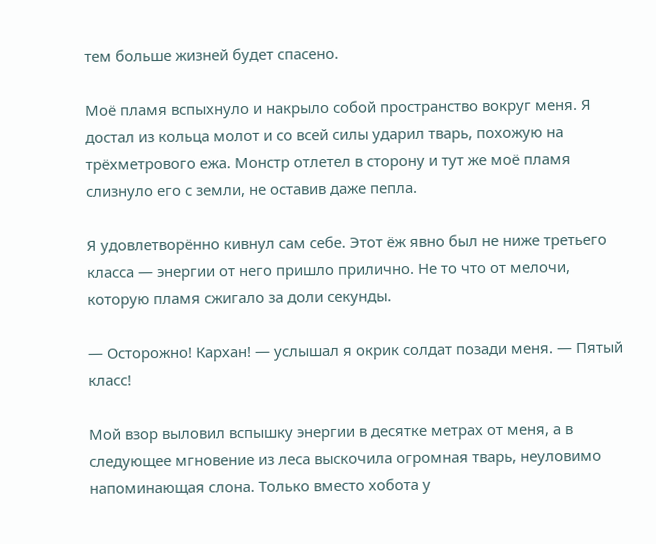тем больше жизней будет спасено.

Моё пламя вспыхнуло и накрыло собой пространство вокруг меня. Я достал из кольца молот и со всей силы ударил тварь, похожую на трёхметрового ежа. Монстр отлетел в сторону и тут же моё пламя слизнуло его с земли, не оставив даже пепла.

Я удовлетворённо кивнул сам себе. Этот ёж явно был не ниже третьего класса — энергии от него пришло прилично. Не то что от мелочи, которую пламя сжигало за доли секунды.

— Осторожно! Кархан! — услышал я окрик солдат позади меня. — Пятый класс!

Мой взор выловил вспышку энергии в десятке метрах от меня, а в следующее мгновение из леса выскочила огромная тварь, неуловимо напоминающая слона. Только вместо хобота у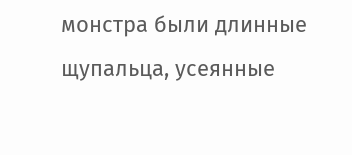монстра были длинные щупальца, усеянные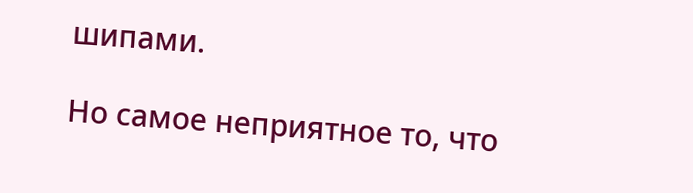шипами.

Но самое неприятное то, что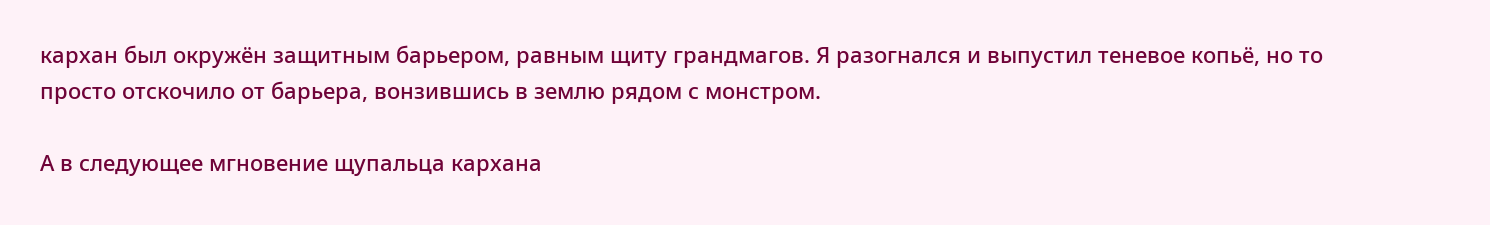кархан был окружён защитным барьером, равным щиту грандмагов. Я разогнался и выпустил теневое копьё, но то просто отскочило от барьера, вонзившись в землю рядом с монстром.

А в следующее мгновение щупальца кархана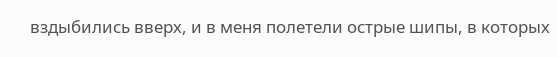вздыбились вверх, и в меня полетели острые шипы, в которых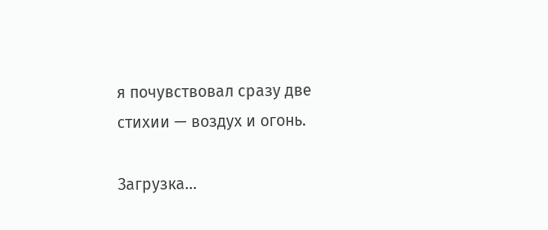я почувствовал сразу две стихии — воздух и огонь.

Загрузка...